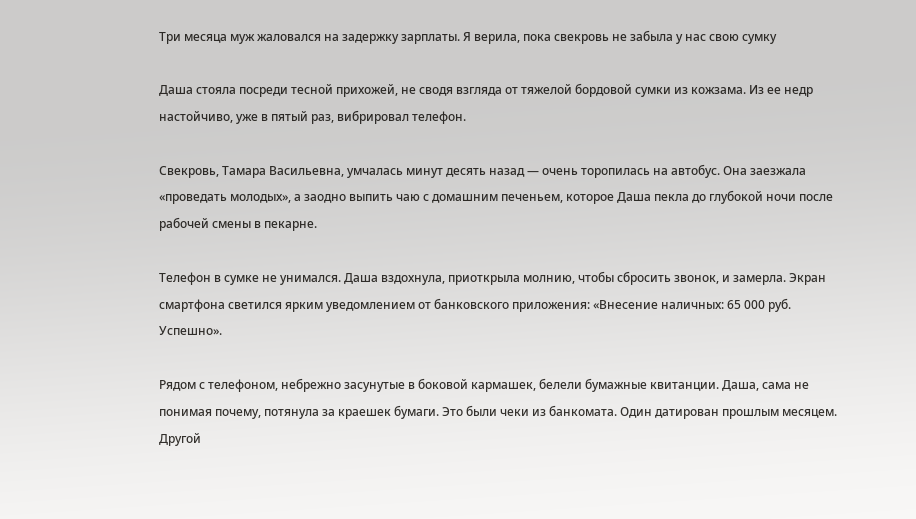Три месяца муж жаловался на задержку зарплаты. Я верила, пока свекровь не забыла у нас свою сумку

Даша стояла посреди тесной прихожей, не сводя взгляда от тяжелой бордовой сумки из кожзама. Из ее недр настойчиво, уже в пятый раз, вибрировал телефон.

Свекровь, Тамара Васильевна, умчалась минут десять назад — очень торопилась на автобус. Она заезжала «проведать молодых», а заодно выпить чаю с домашним печеньем, которое Даша пекла до глубокой ночи после рабочей смены в пекарне.

Телефон в сумке не унимался. Даша вздохнула, приоткрыла молнию, чтобы сбросить звонок, и замерла. Экран смартфона светился ярким уведомлением от банковского приложения: «Внесение наличных: 65 000 руб. Успешно».

Рядом с телефоном, небрежно засунутые в боковой кармашек, белели бумажные квитанции. Даша, сама не понимая почему, потянула за краешек бумаги. Это были чеки из банкомата. Один датирован прошлым месяцем. Другой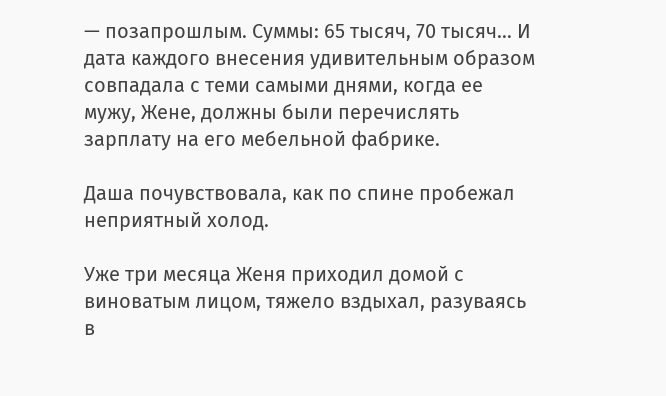— позапрошлым. Суммы: 65 тысяч, 70 тысяч… И дата каждого внесения удивительным образом совпадала с теми самыми днями, когда ее мужу, Жене, должны были перечислять зарплату на его мебельной фабрике.

Даша почувствовала, как по спине пробежал неприятный холод.

Уже три месяца Женя приходил домой с виноватым лицом, тяжело вздыхал, разуваясь в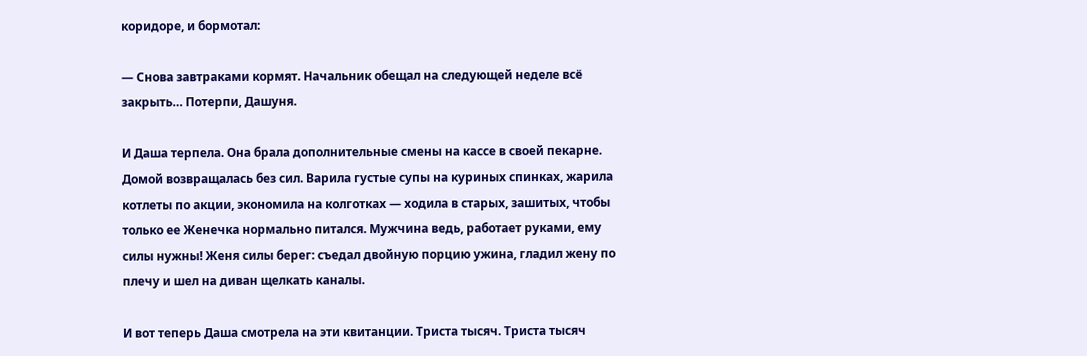коридоре, и бормотал:

— Снова завтраками кормят. Начальник обещал на следующей неделе всё закрыть… Потерпи, Дашуня.

И Даша терпела. Она брала дополнительные смены на кассе в своей пекарне. Домой возвращалась без сил. Варила густые супы на куриных спинках, жарила котлеты по акции, экономила на колготках — ходила в старых, зашитых, чтобы только ее Женечка нормально питался. Мужчина ведь, работает руками, ему силы нужны! Женя силы берег: съедал двойную порцию ужина, гладил жену по плечу и шел на диван щелкать каналы.

И вот теперь Даша смотрела на эти квитанции. Триста тысяч. Триста тысяч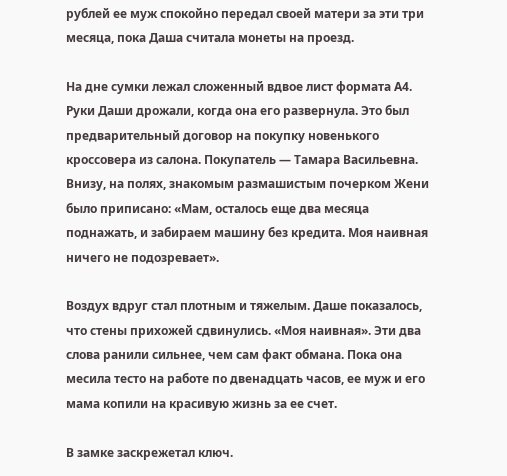рублей ее муж спокойно передал своей матери за эти три месяца, пока Даша считала монеты на проезд.

На дне сумки лежал сложенный вдвое лист формата А4. Руки Даши дрожали, когда она его развернула. Это был предварительный договор на покупку новенького кроссовера из салона. Покупатель — Тамара Васильевна. Внизу, на полях, знакомым размашистым почерком Жени было приписано: «Мам, осталось еще два месяца поднажать, и забираем машину без кредита. Моя наивная ничего не подозревает».

Воздух вдруг стал плотным и тяжелым. Даше показалось, что стены прихожей сдвинулись. «Моя наивная». Эти два слова ранили сильнее, чем сам факт обмана. Пока она месила тесто на работе по двенадцать часов, ее муж и его мама копили на красивую жизнь за ее счет.

В замке заскрежетал ключ.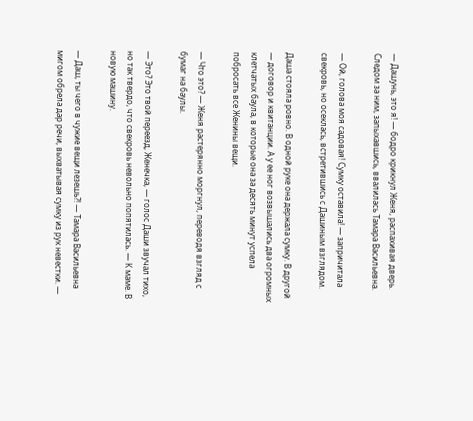— Дашунь, это я! — бодро крикнул Женя, распахивая дверь. Следом за ним, запыхавшись, ввалилась Тамара Васильевна.

— Ой, голова моя садовая! Сумку оставила! — запричитала свекровь, но осеклась, встретившись с Дашиным взглядом.

Даша стояла ровно. В одной руке она держала сумку. В другой — договор и квитанции. А у ее ног возвышались два огромных клетчатых баула, в которые она за десять минут успела побросать все Женины вещи.

— Что это? — Женя растерянно моргнул, переводя взгляд с бумаг на баулы.

— Это? Это твой переезд, Женечка, — голос Даши звучал тихо, но так твердо, что свекровь невольно попятилась. — К маме. В новую машину.

— Даш, ты чего в чужие вещи лезешь?! — Тамара Васильевна мигом обрела дар речи, выхватывая сумку из рук невестки. —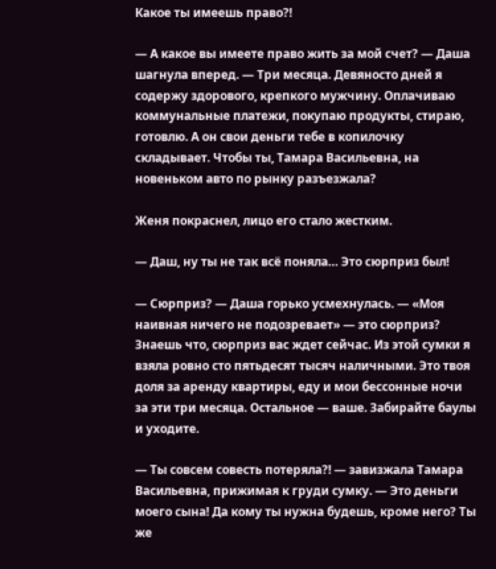Какое ты имеешь право?!

— А какое вы имеете право жить за мой счет? — Даша шагнула вперед. — Три месяца. Девяносто дней я содержу здорового, крепкого мужчину. Оплачиваю коммунальные платежи, покупаю продукты, стираю, готовлю. А он свои деньги тебе в копилочку складывает. Чтобы ты, Тамара Васильевна, на новеньком авто по рынку разъезжала?

Женя покраснел, лицо его стало жестким.

— Даш, ну ты не так всё поняла… Это сюрприз был!

— Сюрприз? — Даша горько усмехнулась. — «Моя наивная ничего не подозревает» — это сюрприз? Знаешь что, сюрприз вас ждет сейчас. Из этой сумки я взяла ровно сто пятьдесят тысяч наличными. Это твоя доля за аренду квартиры, еду и мои бессонные ночи за эти три месяца. Остальное — ваше. Забирайте баулы и уходите.

— Ты совсем совесть потеряла?! — завизжала Тамара Васильевна, прижимая к груди сумку. — Это деньги моего сына! Да кому ты нужна будешь, кроме него? Ты же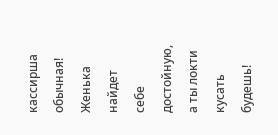кассирша обычная! Женька найдет себе достойную, а ты локти кусать будешь!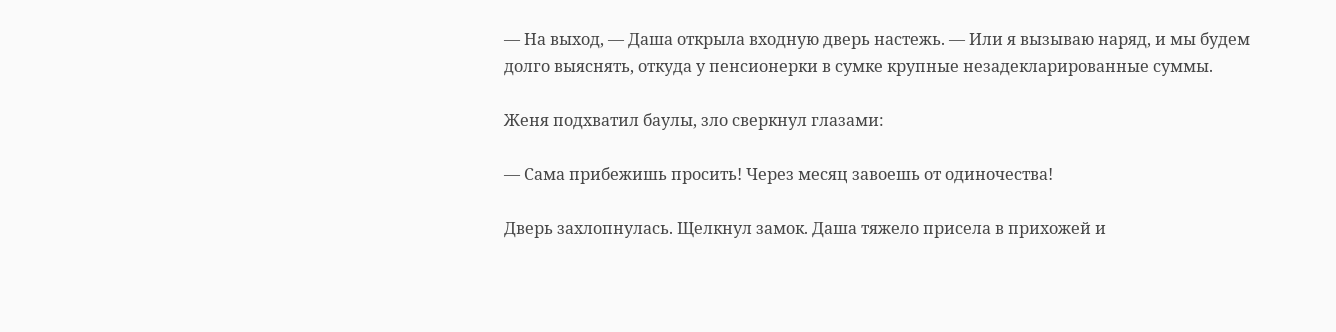— На выход, — Даша открыла входную дверь настежь. — Или я вызываю наряд, и мы будем долго выяснять, откуда у пенсионерки в сумке крупные незадекларированные суммы.

Женя подхватил баулы, зло сверкнул глазами:

— Сама прибежишь просить! Через месяц завоешь от одиночества!

Дверь захлопнулась. Щелкнул замок. Даша тяжело присела в прихожей и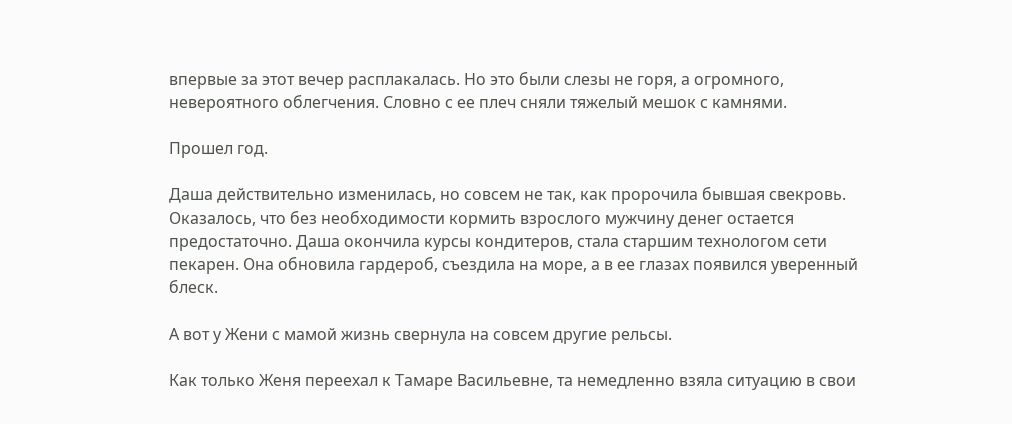впервые за этот вечер расплакалась. Но это были слезы не горя, а огромного, невероятного облегчения. Словно с ее плеч сняли тяжелый мешок с камнями.

Прошел год.

Даша действительно изменилась, но совсем не так, как пророчила бывшая свекровь. Оказалось, что без необходимости кормить взрослого мужчину денег остается предостаточно. Даша окончила курсы кондитеров, стала старшим технологом сети пекарен. Она обновила гардероб, съездила на море, а в ее глазах появился уверенный блеск.

А вот у Жени с мамой жизнь свернула на совсем другие рельсы.

Как только Женя переехал к Тамаре Васильевне, та немедленно взяла ситуацию в свои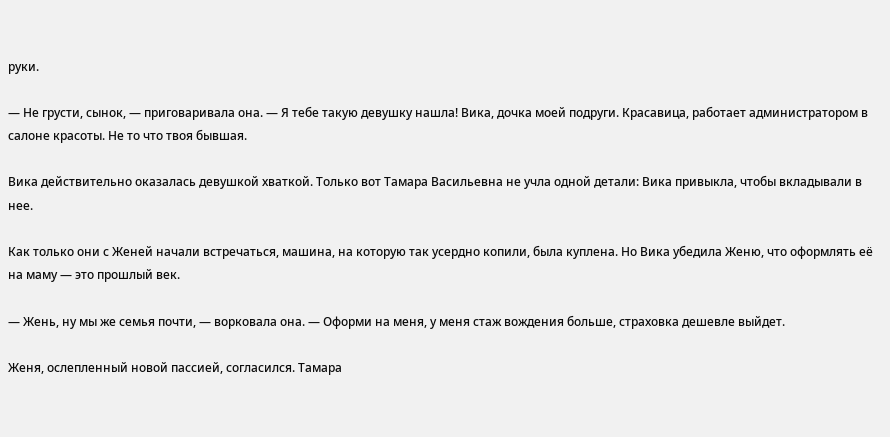руки.

— Не грусти, сынок, — приговаривала она. — Я тебе такую девушку нашла! Вика, дочка моей подруги. Красавица, работает администратором в салоне красоты. Не то что твоя бывшая.

Вика действительно оказалась девушкой хваткой. Только вот Тамара Васильевна не учла одной детали: Вика привыкла, чтобы вкладывали в нее.

Как только они с Женей начали встречаться, машина, на которую так усердно копили, была куплена. Но Вика убедила Женю, что оформлять её на маму — это прошлый век.

— Жень, ну мы же семья почти, — ворковала она. — Оформи на меня, у меня стаж вождения больше, страховка дешевле выйдет.

Женя, ослепленный новой пассией, согласился. Тамара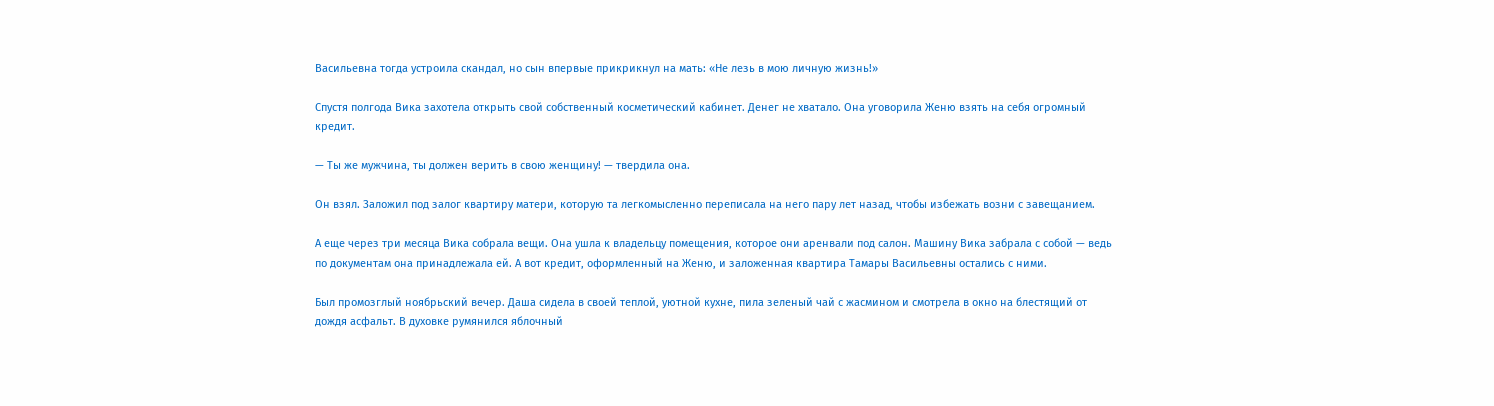Васильевна тогда устроила скандал, но сын впервые прикрикнул на мать: «Не лезь в мою личную жизнь!»

Спустя полгода Вика захотела открыть свой собственный косметический кабинет. Денег не хватало. Она уговорила Женю взять на себя огромный кредит.

— Ты же мужчина, ты должен верить в свою женщину! — твердила она.

Он взял. Заложил под залог квартиру матери, которую та легкомысленно переписала на него пару лет назад, чтобы избежать возни с завещанием.

А еще через три месяца Вика собрала вещи. Она ушла к владельцу помещения, которое они аренвали под салон. Машину Вика забрала с собой — ведь по документам она принадлежала ей. А вот кредит, оформленный на Женю, и заложенная квартира Тамары Васильевны остались с ними.

Был промозглый ноябрьский вечер. Даша сидела в своей теплой, уютной кухне, пила зеленый чай с жасмином и смотрела в окно на блестящий от дождя асфальт. В духовке румянился яблочный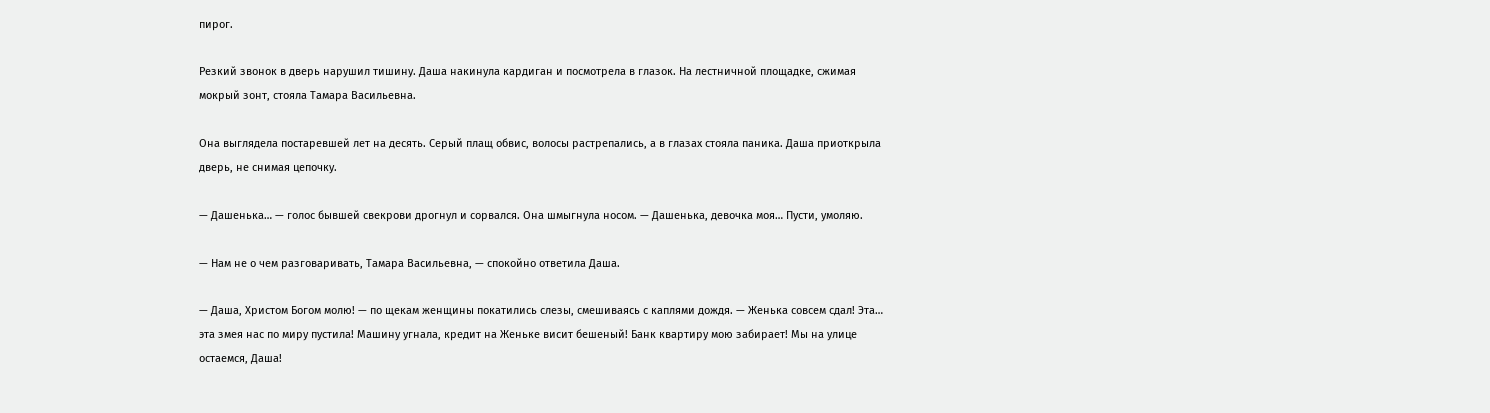пирог.

Резкий звонок в дверь нарушил тишину. Даша накинула кардиган и посмотрела в глазок. На лестничной площадке, сжимая мокрый зонт, стояла Тамара Васильевна.

Она выглядела постаревшей лет на десять. Серый плащ обвис, волосы растрепались, а в глазах стояла паника. Даша приоткрыла дверь, не снимая цепочку.

— Дашенька… — голос бывшей свекрови дрогнул и сорвался. Она шмыгнула носом. — Дашенька, девочка моя… Пусти, умоляю.

— Нам не о чем разговаривать, Тамара Васильевна, — спокойно ответила Даша.

— Даша, Христом Богом молю! — по щекам женщины покатились слезы, смешиваясь с каплями дождя. — Женька совсем сдал! Эта… эта змея нас по миру пустила! Машину угнала, кредит на Женьке висит бешеный! Банк квартиру мою забирает! Мы на улице остаемся, Даша!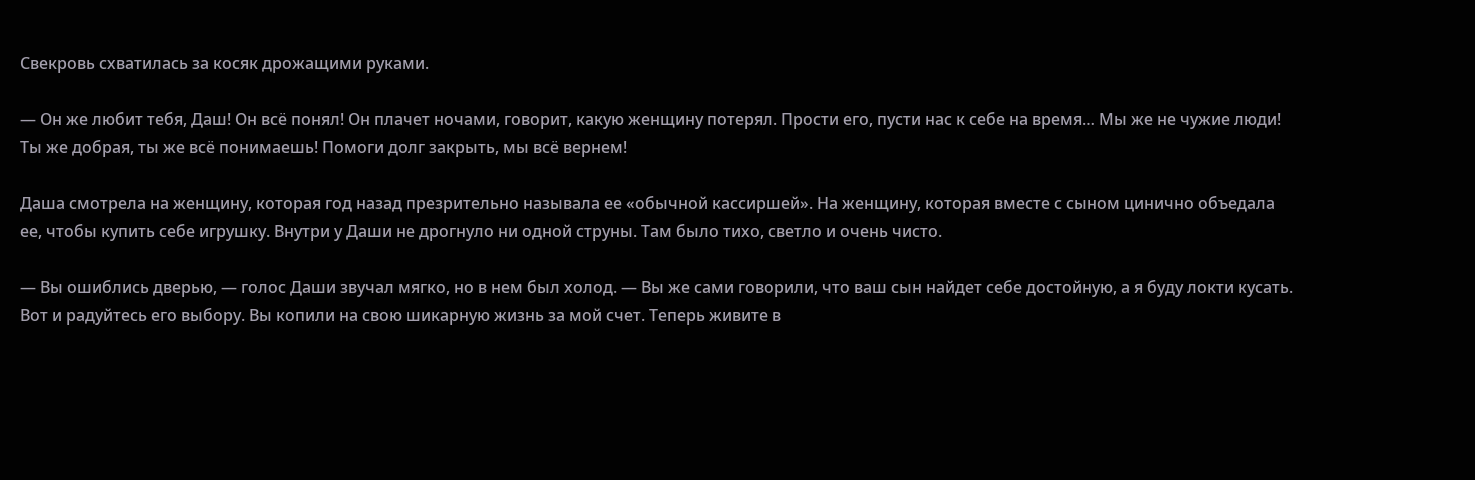Свекровь схватилась за косяк дрожащими руками.

— Он же любит тебя, Даш! Он всё понял! Он плачет ночами, говорит, какую женщину потерял. Прости его, пусти нас к себе на время… Мы же не чужие люди! Ты же добрая, ты же всё понимаешь! Помоги долг закрыть, мы всё вернем!

Даша смотрела на женщину, которая год назад презрительно называла ее «обычной кассиршей». На женщину, которая вместе с сыном цинично объедала ее, чтобы купить себе игрушку. Внутри у Даши не дрогнуло ни одной струны. Там было тихо, светло и очень чисто.

— Вы ошиблись дверью, — голос Даши звучал мягко, но в нем был холод. — Вы же сами говорили, что ваш сын найдет себе достойную, а я буду локти кусать. Вот и радуйтесь его выбору. Вы копили на свою шикарную жизнь за мой счет. Теперь живите в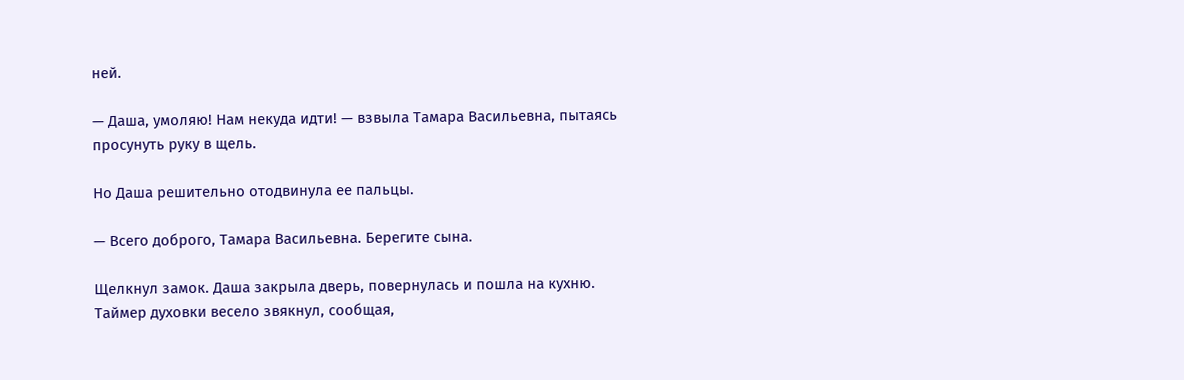ней.

— Даша, умоляю! Нам некуда идти! — взвыла Тамара Васильевна, пытаясь просунуть руку в щель.

Но Даша решительно отодвинула ее пальцы.

— Всего доброго, Тамара Васильевна. Берегите сына.

Щелкнул замок. Даша закрыла дверь, повернулась и пошла на кухню. Таймер духовки весело звякнул, сообщая,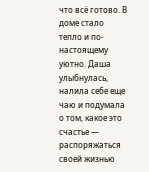что всё готово. В доме стало тепло и по-настоящему уютно. Даша улыбнулась, налила себе еще чаю и подумала о том, какое это счастье — распоряжаться своей жизнью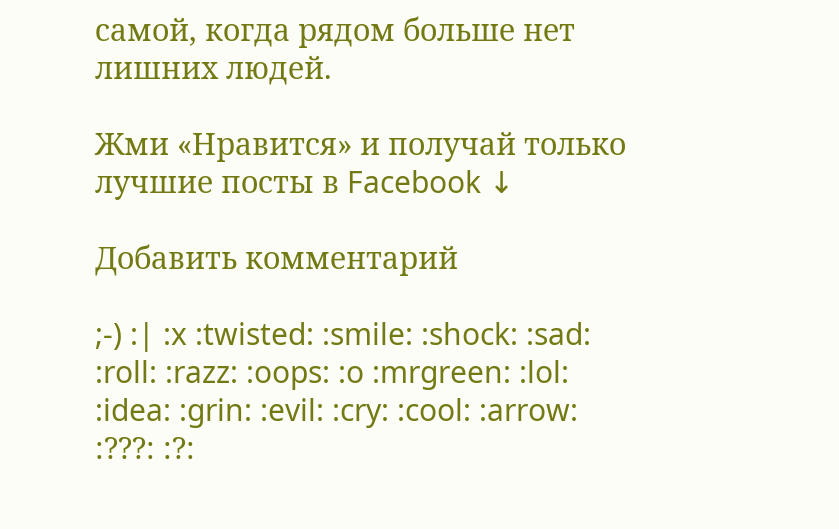самой, когда рядом больше нет лишних людей.

Жми «Нравится» и получай только лучшие посты в Facebook ↓

Добавить комментарий

;-) :| :x :twisted: :smile: :shock: :sad: :roll: :razz: :oops: :o :mrgreen: :lol: :idea: :grin: :evil: :cry: :cool: :arrow: :???: :?: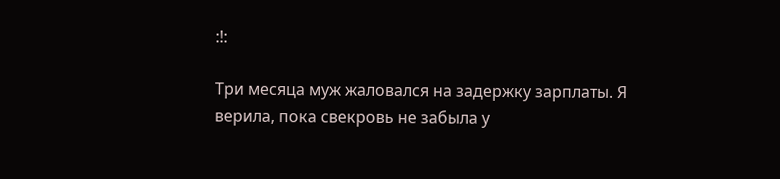:!:

Три месяца муж жаловался на задержку зарплаты. Я верила, пока свекровь не забыла у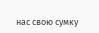нас свою сумку